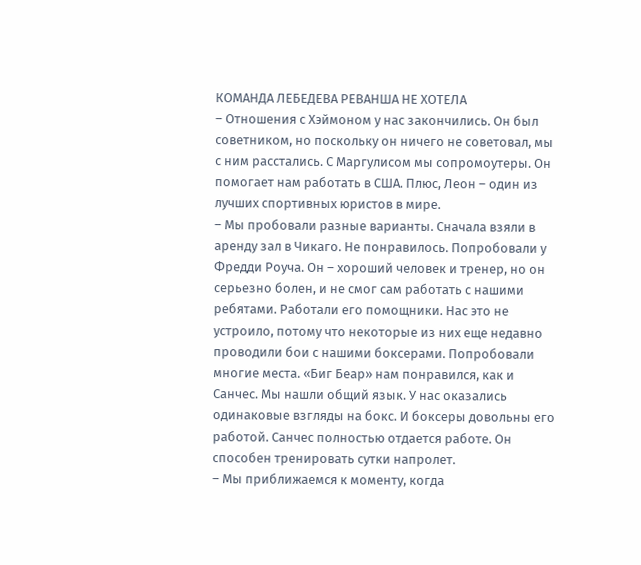КОМАНДА ЛЕБЕДЕВА РЕВАНША НЕ ХОТЕЛА
– Отношения с Хэймоном у нас закончились. Он был советником, но поскольку он ничего не советовал, мы с ним расстались. С Маргулисом мы сопромоутеры. Он помогает нам работать в США. Плюс, Леон – один из лучших спортивных юристов в мире.
– Мы пробовали разные варианты. Сначала взяли в аренду зал в Чикаго. Не понравилось. Попробовали у Фредди Роуча. Он – хороший человек и тренер, но он серьезно болен, и не смог сам работать с нашими ребятами. Работали его помощники. Нас это не устроило, потому что некоторые из них еще недавно проводили бои с нашими боксерами. Попробовали многие места. «Биг Беар» нам понравился, как и Санчес. Мы нашли общий язык. У нас оказались одинаковые взгляды на бокс. И боксеры довольны его работой. Санчес полностью отдается работе. Он способен тренировать сутки напролет.
– Мы приближаемся к моменту, когда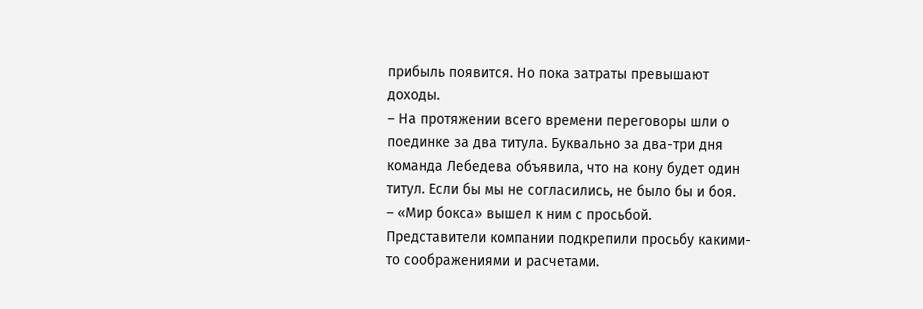прибыль появится. Но пока затраты превышают доходы.
– На протяжении всего времени переговоры шли о поединке за два титула. Буквально за два-три дня команда Лебедева объявила, что на кону будет один титул. Если бы мы не согласились, не было бы и боя.
– «Мир бокса» вышел к ним с просьбой. Представители компании подкрепили просьбу какими-то соображениями и расчетами.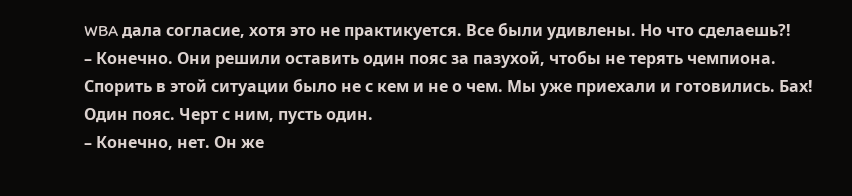WBA дала согласие, хотя это не практикуется. Все были удивлены. Но что сделаешь?!
– Конечно. Они решили оставить один пояс за пазухой, чтобы не терять чемпиона. Спорить в этой ситуации было не с кем и не о чем. Мы уже приехали и готовились. Бах! Один пояс. Черт с ним, пусть один.
– Конечно, нет. Он же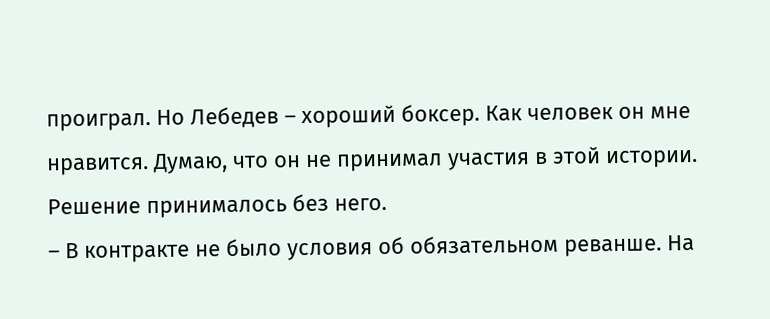проиграл. Но Лебедев – хороший боксер. Как человек он мне нравится. Думаю, что он не принимал участия в этой истории. Решение принималось без него.
– В контракте не было условия об обязательном реванше. На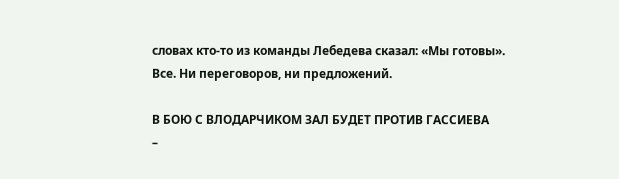словах кто-то из команды Лебедева сказал: «Мы готовы». Все. Ни переговоров, ни предложений.

В БОЮ С ВЛОДАРЧИКОМ ЗАЛ БУДЕТ ПРОТИВ ГАССИЕВА
–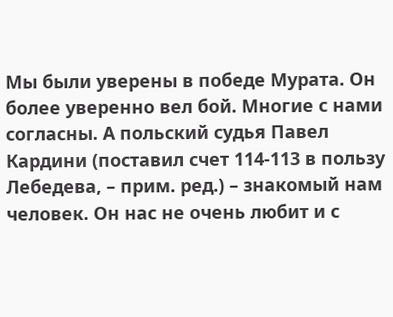Мы были уверены в победе Мурата. Он более уверенно вел бой. Многие с нами согласны. А польский судья Павел Кардини (поставил счет 114-113 в пользу Лебедева, – прим. ред.) – знакомый нам человек. Он нас не очень любит и с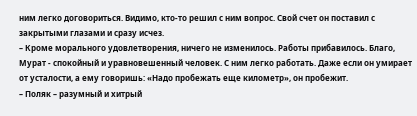ним легко договориться. Видимо, кто-то решил с ним вопрос. Свой счет он поставил с закрытыми глазами и сразу исчез.
– Кроме морального удовлетворения, ничего не изменилось. Работы прибавилось. Благо, Мурат - спокойный и уравновешенный человек. С ним легко работать. Даже если он умирает от усталости, а ему говоришь: «Надо пробежать еще километр», он пробежит.
– Поляк – разумный и хитрый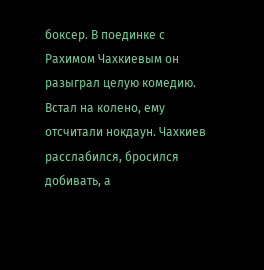боксер. В поединке с Рахимом Чахкиевым он разыграл целую комедию. Встал на колено, ему отсчитали нокдаун. Чахкиев расслабился, бросился добивать, а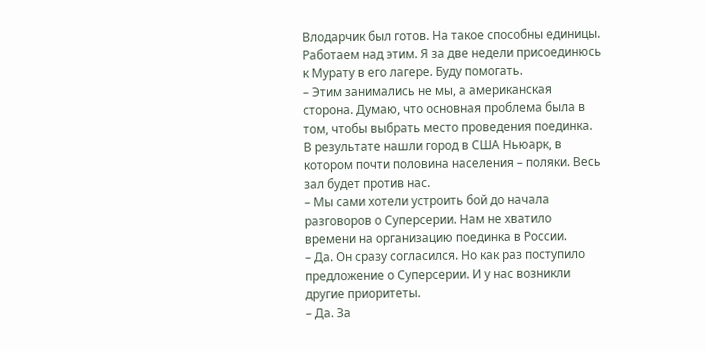Влодарчик был готов. На такое способны единицы. Работаем над этим. Я за две недели присоединюсь к Мурату в его лагере. Буду помогать.
– Этим занимались не мы, а американская сторона. Думаю, что основная проблема была в том, чтобы выбрать место проведения поединка. В результате нашли город в США Ньюарк, в котором почти половина населения – поляки. Весь зал будет против нас.
– Мы сами хотели устроить бой до начала разговоров о Суперсерии. Нам не хватило времени на организацию поединка в России.
– Да. Он сразу согласился. Но как раз поступило предложение о Суперсерии. И у нас возникли другие приоритеты.
– Да. За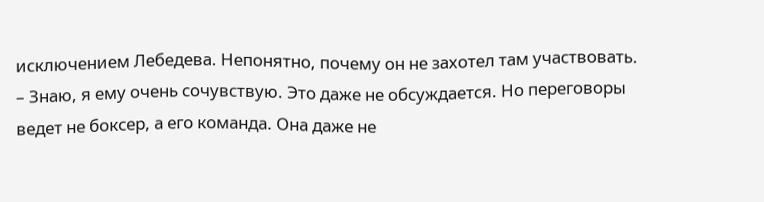исключением Лебедева. Непонятно, почему он не захотел там участвовать.
– Знаю, я ему очень сочувствую. Это даже не обсуждается. Но переговоры ведет не боксер, а его команда. Она даже не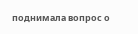поднимала вопрос о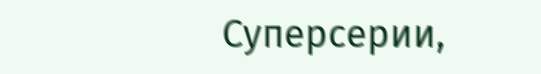Суперсерии,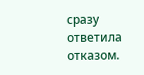сразу ответила отказом.